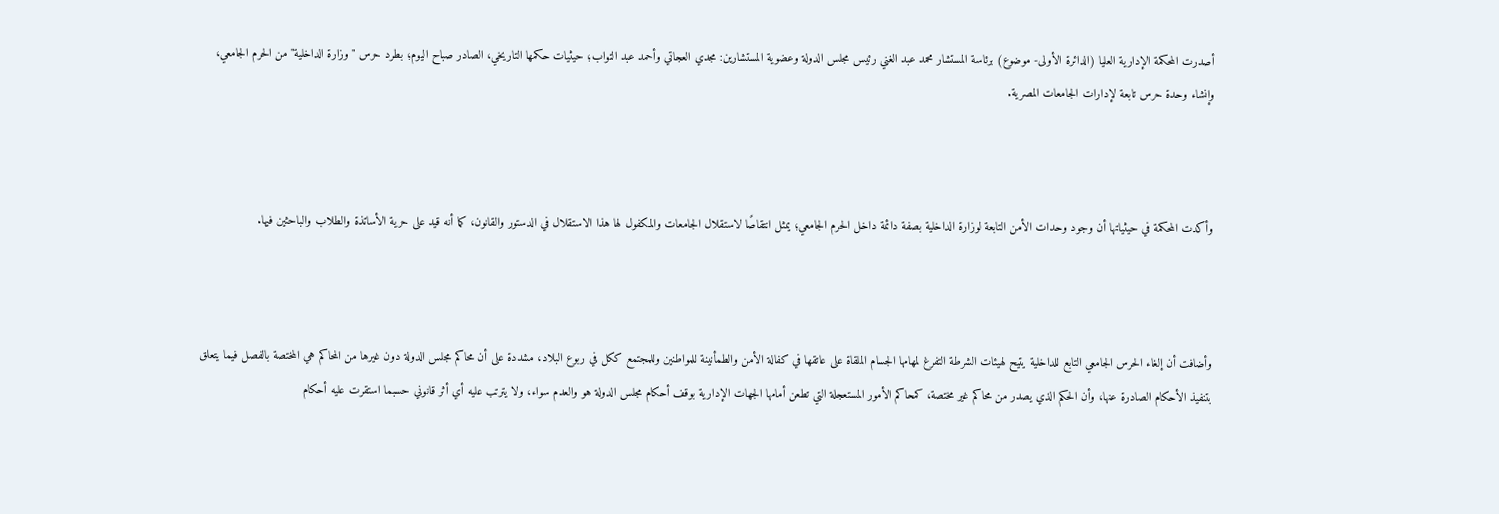أصدرت المحكمة الإدارية العليا (الدائرة الأولى- موضوع) برئاسة المستشار محمد عبد الغني رئيس مجلس الدولة وعضوية المستشارين: مجدي العجاتي وأحمد عبد التواب؛ حيثيات حكمها التاريخي، الصادر صباح اليوم؛ بطرد حرس "وزارة الداخلية" من الحرم الجامعي، وإنشاء وحدة حرس تابعة لإدارات الجامعات المصرية.



وأكدت المحكمة في حيثياتها أن وجود وحدات الأمن التابعة لوزارة الداخلية بصفة دائمة داخل الحرم الجامعي؛ يمثل انتقاصًا لاستقلال الجامعات والمكفول لها هذا الاستقلال في الدستور والقانون، كما أنه قيد على حرية الأساتذة والطلاب والباحثين فيها.



وأضافت أن إلغاء الحرس الجامعي التابع للداخلية يتيح لهيئات الشرطة التفرغ لمهامها الجسام الملقاة على عاتقها في كفالة الأمن والطمأنينة للمواطنين وللمجتمع ككل في ربوع البلاد، مشددة على أن محاكم مجلس الدولة دون غيرها من المحاكم هي المختصة بالفصل فيما يتعلق بتنفيذ الأحكام الصادرة عنها، وأن الحكم الذي يصدر من محاكم غير مختصة، كمحاكم الأمور المستعجلة التي تطعن أمامها الجهات الإدارية بوقف أحكام مجلس الدولة هو والعدم سواء، ولا يترتب عليه أي أثر قانوني حسبما استقرت عليه أحكام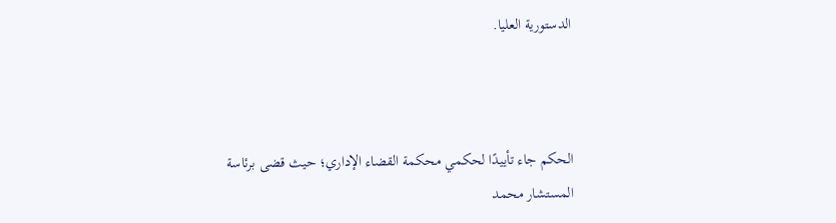الدستورية العليا.



الحكم جاء تأييدًا لحكمي محكمة القضاء الإداري؛ حيث قضى برئاسة المستشار محمد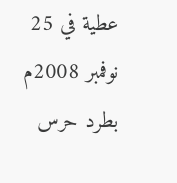عطية في 25 نوفمبر 2008م بطرد حرس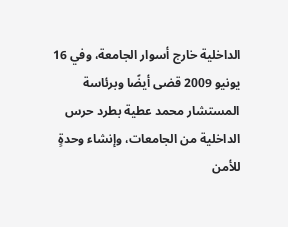الداخلية خارج أسوار الجامعة، وفي 16 يونيو 2009 قضى أيضًا وبرئاسة المستشار محمد عطية بطرد حرس الداخلية من الجامعات، وإنشاء وحدةٍ للأمن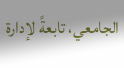الجامعي، تابعةً لإدارة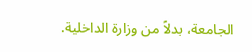الجامعة، بدلاً من وزارة الداخلية.